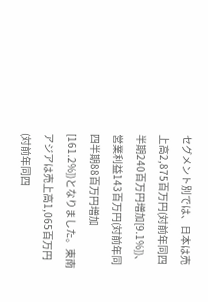セグメント別では、日本は売上高2,875百万円(対前年同四半期240百万円増加[9.1%])、営業利益143百万円(対前年同四半期88百万円増加[161.2%])となりました。東南アジアは売上高1,065百万円(対前年同四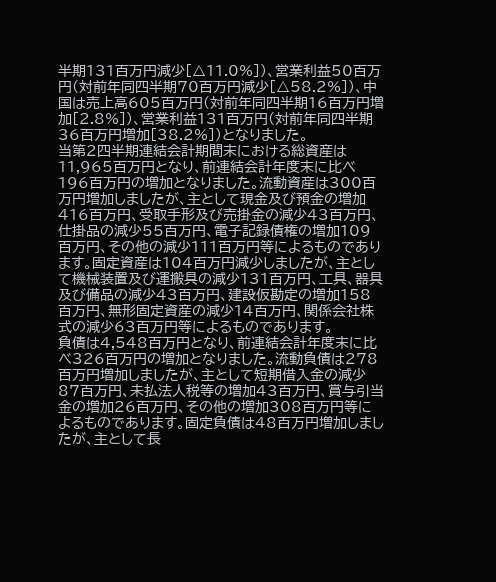半期131百万円減少[△11.0%])、営業利益50百万円(対前年同四半期70百万円減少[△58.2%])、中国は売上高605百万円(対前年同四半期16百万円増加[2.8%])、営業利益131百万円(対前年同四半期36百万円増加[38.2%])となりました。
当第2四半期連結会計期間末における総資産は11,965百万円となり、前連結会計年度末に比べ196百万円の増加となりました。流動資産は300百万円増加しましたが、主として現金及び預金の増加416百万円、受取手形及び売掛金の減少43百万円、仕掛品の減少55百万円、電子記録債権の増加109百万円、その他の減少111百万円等によるものであります。固定資産は104百万円減少しましたが、主として機械装置及び運搬具の減少131百万円、工具、器具及び備品の減少43百万円、建設仮勘定の増加158百万円、無形固定資産の減少14百万円、関係会社株式の減少63百万円等によるものであります。
負債は4,548百万円となり、前連結会計年度末に比べ326百万円の増加となりました。流動負債は278百万円増加しましたが、主として短期借入金の減少87百万円、未払法人税等の増加43百万円、賞与引当金の増加26百万円、その他の増加308百万円等によるものであります。固定負債は48百万円増加しましたが、主として長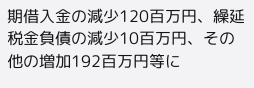期借入金の減少120百万円、繰延税金負債の減少10百万円、その他の増加192百万円等に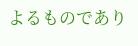よるものであり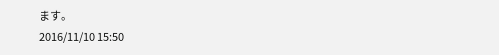ます。
2016/11/10 15:50